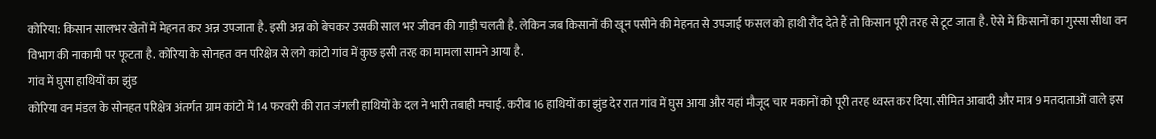कोरिया: किसान सालभर खेतों में मेहनत कर अन्न उपजाता है. इसी अन्न को बेचकर उसकी साल भर जीवन की गाड़ी चलती है. लेकिन जब किसानों की खून पसीने की मेहनत से उपजाई फसल को हाथी रौंद देते हैं तो किसान पूरी तरह से टूट जाता है. ऐसे में किसानों का गुस्सा सीधा वन विभाग की नाकामी पर फूटता है. कोरिया के सोनहत वन परिक्षेत्र से लगे कांटो गांव में कुछ इसी तरह का मामला सामने आया है.
गांव में घुसा हाथियों का झुंड
कोरिया वन मंडल के सोनहत परिक्षेत्र अंतर्गत ग्राम कांटो में 14 फरवरी की रात जंगली हाथियों के दल ने भारी तबाही मचाई. करीब 16 हाथियों का झुंड देर रात गांव में घुस आया और यहां मौजूद चार मकानों को पूरी तरह ध्वस्त कर दिया. सीमित आबादी और मात्र 9 मतदाताओं वाले इस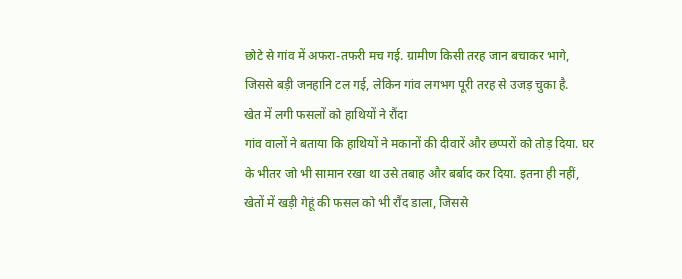छोटे से गांव में अफरा-तफरी मच गई. ग्रामीण किसी तरह जान बचाकर भागे, जिससे बड़ी जनहानि टल गई, लेकिन गांव लगभग पूरी तरह से उजड़ चुका है.
खेत में लगी फसलों को हाथियों ने रौंदा
गांव वालों ने बताया कि हाथियों ने मकानों की दीवारें और छप्परों को तोड़ दिया. घर के भीतर जो भी सामान रखा था उसे तबाह और बर्बाद कर दिया. इतना ही नहीं, खेतों में खड़ी गेहूं की फसल को भी रौंद डाला, जिससे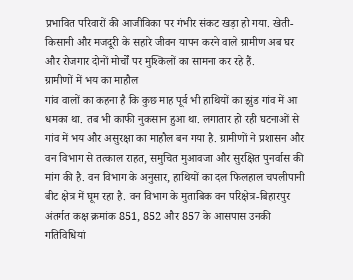प्रभावित परिवारों की आजीविका पर गंभीर संकट खड़ा हो गया. खेती-किसानी और मजदूरी के सहारे जीवन यापन करने वाले ग्रामीण अब घर और रोजगार दोनों मोर्चों पर मुश्किलों का सामना कर रहे हैं.
ग्रामीणों में भय का माहौल
गांव वालों का कहना है कि कुछ माह पूर्व भी हाथियों का झुंड गांव में आ धमका था. तब भी काफी नुकसान हुआ था. लगातार हो रही घटनाओं से गांव में भय और असुरक्षा का माहौल बन गया है. ग्रामीणों ने प्रशासन और वन विभाग से तत्काल राहत, समुचित मुआवजा और सुरक्षित पुनर्वास की मांग की है. वन विभाग के अनुसार, हाथियों का दल फिलहाल चपलीपानी बीट क्षेत्र में घूम रहा है. वन विभाग के मुताबिक वन परिक्षेत्र-बिहारपुर अंतर्गत कक्ष क्रमांक 851, 852 और 857 के आसपास उनकी गतिविधियां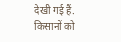देखी गई हैं.
किसानों को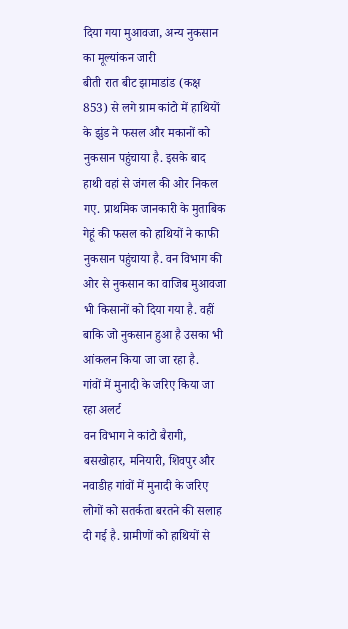दिया गया मुआवजा, अन्य नुकसान का मूल्यांकन जारी
बीती रात बीट झामाडांड (कक्ष 853) से लगे ग्राम कांटो में हाथियों के झुंड ने फसल और मकानों को नुकसान पहुंचाया है. इसके बाद हाथी वहां से जंगल की ओर निकल गए. प्राथमिक जानकारी के मुताबिक गेहूं की फसल को हाथियों ने काफी नुकसान पहुंचाया है. वन विभाग की ओर से नुकसान का वाजिब मुआवजा भी किसानों को दिया गया है. वहीं बाकि जो नुकसान हुआ है उसका भी आंकलन किया जा जा रहा है.
गांवों में मुनादी के जरिए किया जा रहा अलर्ट
वन विभाग ने कांटो बैरागी, बसखोहार, मनियारी, शिवपुर और नवाडीह गांवों में मुनादी के जरिए लोगों को सतर्कता बरतने की सलाह दी गई है. ग्रामीणों को हाथियों से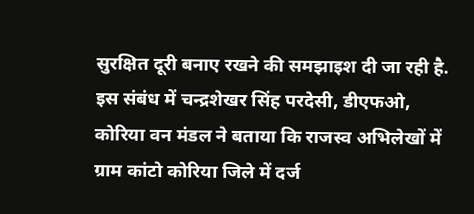सुरक्षित दूरी बनाए रखने की समझाइश दी जा रही है. इस संबंध में चन्द्रशेखर सिंह परदेसी, डीएफओ, कोरिया वन मंडल ने बताया कि राजस्व अभिलेखों में ग्राम कांटो कोरिया जिले में दर्ज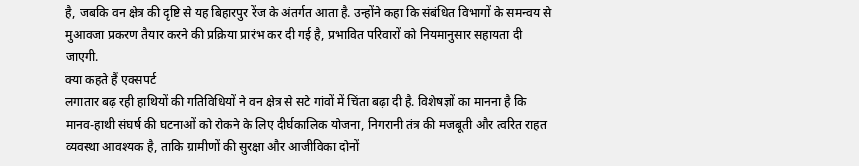है, जबकि वन क्षेत्र की दृष्टि से यह बिहारपुर रेंज के अंतर्गत आता है. उन्होंने कहा कि संबंधित विभागों के समन्वय से मुआवजा प्रकरण तैयार करने की प्रक्रिया प्रारंभ कर दी गई है, प्रभावित परिवारों को नियमानुसार सहायता दी जाएगी.
क्या कहते हैं एक्सपर्ट
लगातार बढ़ रही हाथियों की गतिविधियों ने वन क्षेत्र से सटे गांवों में चिंता बढ़ा दी है. विशेषज्ञों का मानना है कि मानव-हाथी संघर्ष की घटनाओं को रोकने के लिए दीर्घकालिक योजना, निगरानी तंत्र की मजबूती और त्वरित राहत व्यवस्था आवश्यक है, ताकि ग्रामीणों की सुरक्षा और आजीविका दोनों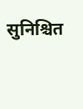सुनिश्चित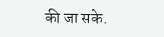की जा सके.